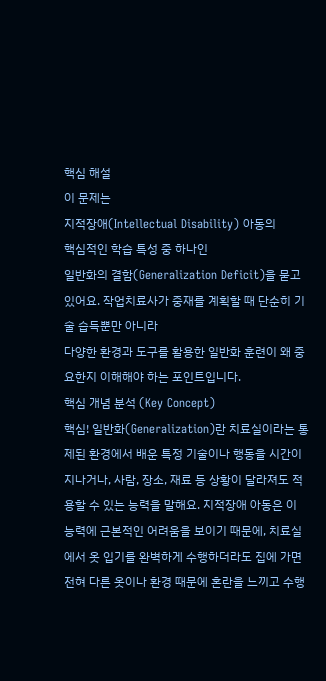핵심 해설
이 문제는
지적장애(Intellectual Disability) 아동의
핵심적인 학습 특성 중 하나인
일반화의 결함(Generalization Deficit)을 묻고 있어요. 작업치료사가 중재를 계획할 때 단순히 기술 습득뿐만 아니라
다양한 환경과 도구를 활용한 일반화 훈련이 왜 중요한지 이해해야 하는 포인트입니다.
핵심 개념 분석 (Key Concept)
핵심! 일반화(Generalization)란 치료실이라는 통제된 환경에서 배운 특정 기술이나 행동을 시간이 지나거나, 사람, 장소, 재료 등 상황이 달라져도 적용할 수 있는 능력을 말해요. 지적장애 아동은 이 능력에 근본적인 어려움을 보이기 때문에, 치료실에서 옷 입기를 완벽하게 수행하더라도 집에 가면 전혀 다른 옷이나 환경 때문에 혼란을 느끼고 수행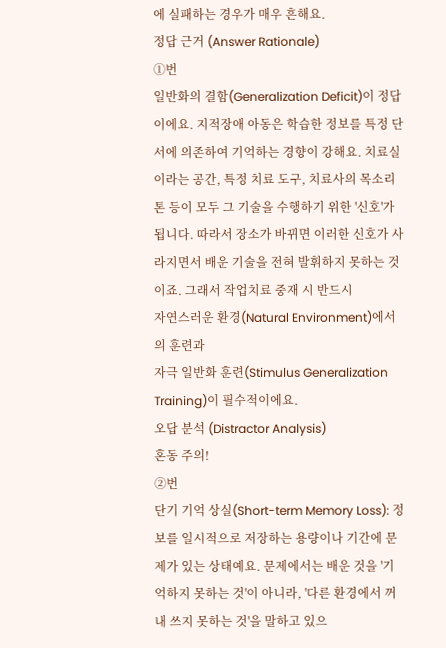에 실패하는 경우가 매우 흔해요.
정답 근거 (Answer Rationale)
①번
일반화의 결함(Generalization Deficit)이 정답이에요. 지적장애 아동은 학습한 정보를 특정 단서에 의존하여 기억하는 경향이 강해요. 치료실이라는 공간, 특정 치료 도구, 치료사의 목소리 톤 등이 모두 그 기술을 수행하기 위한 '신호'가 됩니다. 따라서 장소가 바뀌면 이러한 신호가 사라지면서 배운 기술을 전혀 발휘하지 못하는 것이죠. 그래서 작업치료 중재 시 반드시
자연스러운 환경(Natural Environment)에서의 훈련과
자극 일반화 훈련(Stimulus Generalization Training)이 필수적이에요.
오답 분석 (Distractor Analysis)
혼동 주의!
②번
단기 기억 상실(Short-term Memory Loss): 정보를 일시적으로 저장하는 용량이나 기간에 문제가 있는 상태예요. 문제에서는 배운 것을 '기억하지 못하는 것'이 아니라, '다른 환경에서 꺼내 쓰지 못하는 것'을 말하고 있으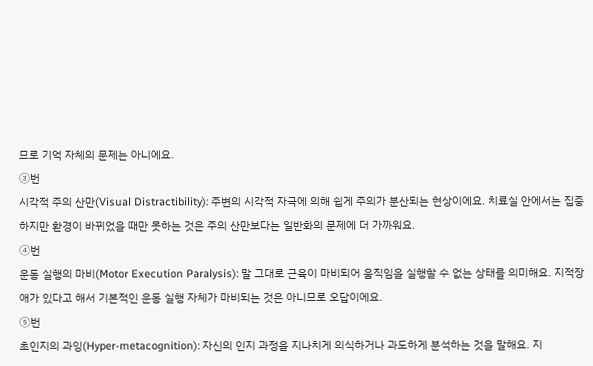므로 기억 자체의 문제는 아니에요.
③번
시각적 주의 산만(Visual Distractibility): 주변의 시각적 자극에 의해 쉽게 주의가 분산되는 현상이에요. 치료실 안에서는 집중하지만 환경이 바뀌었을 때만 못하는 것은 주의 산만보다는 일반화의 문제에 더 가까워요.
④번
운동 실행의 마비(Motor Execution Paralysis): 말 그대로 근육이 마비되어 움직임을 실행할 수 없는 상태를 의미해요. 지적장애가 있다고 해서 기본적인 운동 실행 자체가 마비되는 것은 아니므로 오답이에요.
⑤번
초인지의 과잉(Hyper-metacognition): 자신의 인지 과정을 지나치게 의식하거나 과도하게 분석하는 것을 말해요. 지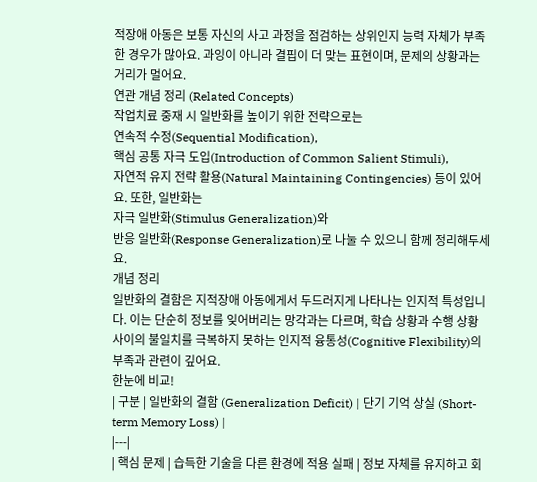적장애 아동은 보통 자신의 사고 과정을 점검하는 상위인지 능력 자체가 부족한 경우가 많아요. 과잉이 아니라 결핍이 더 맞는 표현이며, 문제의 상황과는 거리가 멀어요.
연관 개념 정리 (Related Concepts)
작업치료 중재 시 일반화를 높이기 위한 전략으로는
연속적 수정(Sequential Modification),
핵심 공통 자극 도입(Introduction of Common Salient Stimuli),
자연적 유지 전략 활용(Natural Maintaining Contingencies) 등이 있어요. 또한, 일반화는
자극 일반화(Stimulus Generalization)와
반응 일반화(Response Generalization)로 나눌 수 있으니 함께 정리해두세요.
개념 정리
일반화의 결함은 지적장애 아동에게서 두드러지게 나타나는 인지적 특성입니다. 이는 단순히 정보를 잊어버리는 망각과는 다르며, 학습 상황과 수행 상황 사이의 불일치를 극복하지 못하는 인지적 융통성(Cognitive Flexibility)의 부족과 관련이 깊어요.
한눈에 비교!
| 구분 | 일반화의 결함 (Generalization Deficit) | 단기 기억 상실 (Short-term Memory Loss) |
|---|
| 핵심 문제 | 습득한 기술을 다른 환경에 적용 실패 | 정보 자체를 유지하고 회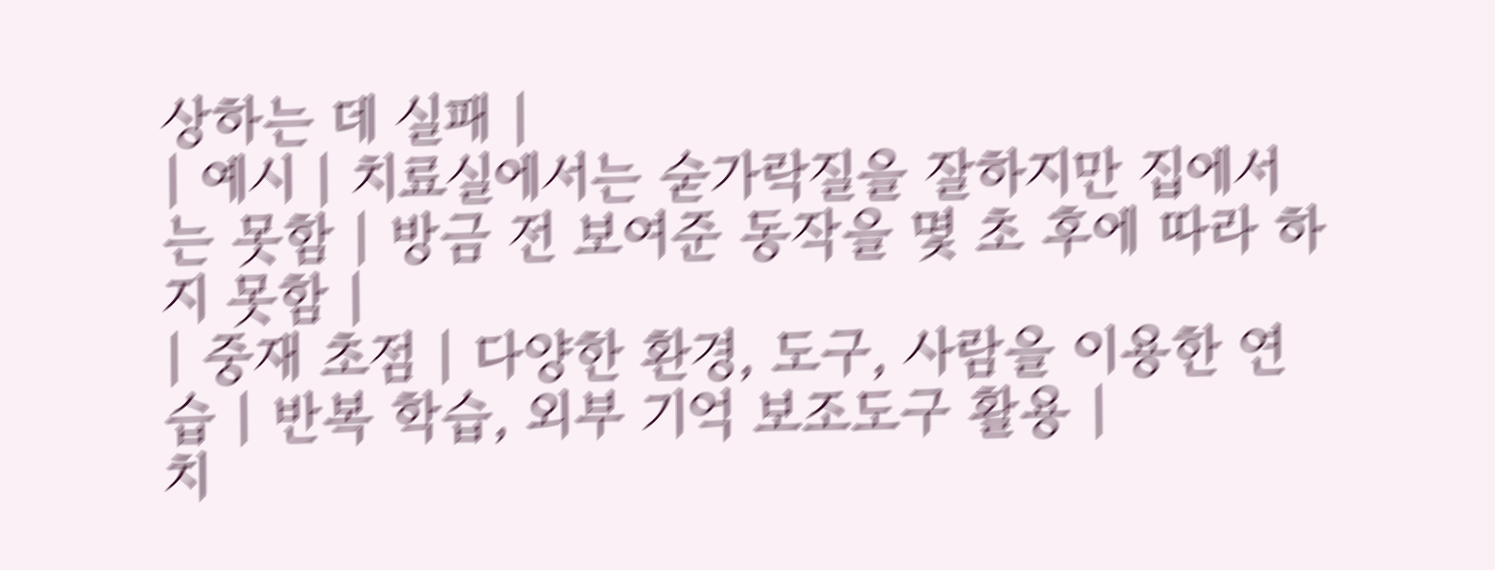상하는 데 실패 |
| 예시 | 치료실에서는 숟가락질을 잘하지만 집에서는 못함 | 방금 전 보여준 동작을 몇 초 후에 따라 하지 못함 |
| 중재 초점 | 다양한 환경, 도구, 사람을 이용한 연습 | 반복 학습, 외부 기억 보조도구 활용 |
치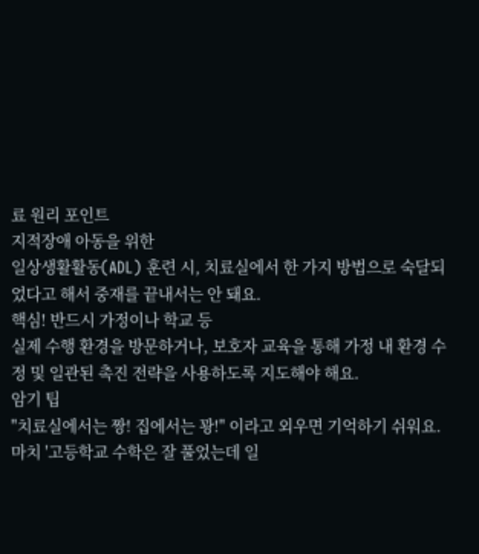료 원리 포인트
지적장애 아동을 위한
일상생활활동(ADL) 훈련 시, 치료실에서 한 가지 방법으로 숙달되었다고 해서 중재를 끝내서는 안 돼요.
핵심! 반드시 가정이나 학교 등
실제 수행 환경을 방문하거나, 보호자 교육을 통해 가정 내 환경 수정 및 일관된 촉진 전략을 사용하도록 지도해야 해요.
암기 팁
"치료실에서는 짱! 집에서는 꽝!" 이라고 외우면 기억하기 쉬워요. 마치 '고등학교 수학은 잘 풀었는데 일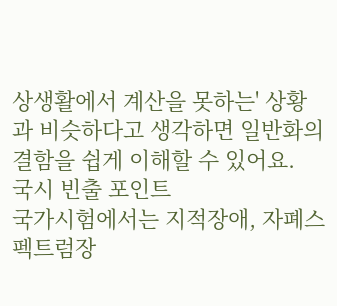상생활에서 계산을 못하는' 상황과 비슷하다고 생각하면 일반화의 결함을 쉽게 이해할 수 있어요.
국시 빈출 포인트
국가시험에서는 지적장애, 자폐스펙트럼장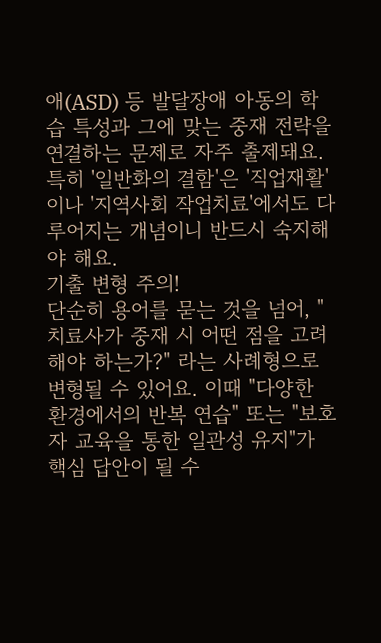애(ASD) 등 발달장애 아동의 학습 특성과 그에 맞는 중재 전략을 연결하는 문제로 자주 출제돼요. 특히 '일반화의 결함'은 '직업재활'이나 '지역사회 작업치료'에서도 다루어지는 개념이니 반드시 숙지해야 해요.
기출 변형 주의!
단순히 용어를 묻는 것을 넘어, "치료사가 중재 시 어떤 점을 고려해야 하는가?" 라는 사례형으로 변형될 수 있어요. 이때 "다양한 환경에서의 반복 연습" 또는 "보호자 교육을 통한 일관성 유지"가 핵심 답안이 될 수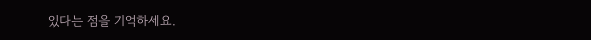있다는 점을 기억하세요.